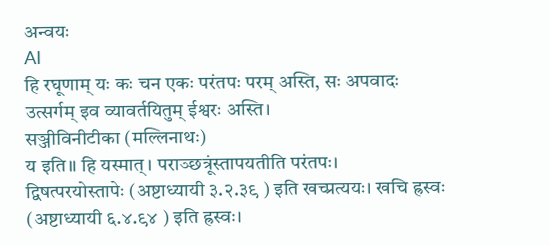अन्वयः
AI
हि रघूणाम् यः कः चन एकः परंतपः परम् अस्ति, सः अपवादः उत्सर्गम् इव व्यावर्तयितुम् ईश्वरः अस्ति।
सञ्जीविनीटीका (मल्लिनाथः)
य इति॥ हि यस्मात्। पराञ्छत्रूंस्तापयतीति परंतपः।
द्विषत्परयोस्तापेः (अष्टाध्यायी ३.२.३९ ) इति खच्प्रत्ययः। खचि ह्रस्वः (अष्टाध्यायी ६.४.९४ ) इति ह्रस्वः।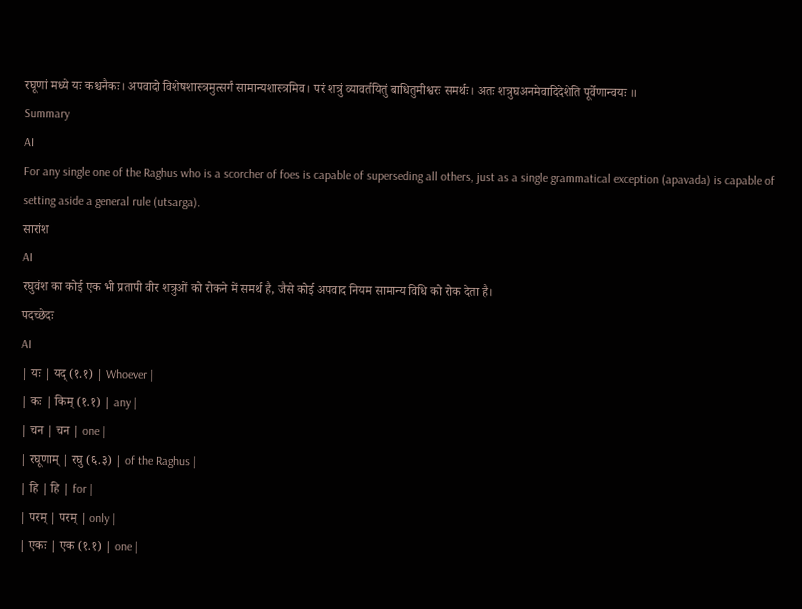रघूणां मध्ये यः कश्चनैकः। अपवादो विशेषशास्त्रमुत्सर्गं सामान्यशास्त्रमिव। परं शत्रुं व्यावर्तयितुं बाधितुमीश्वरः समर्थः। अतः शत्रुघअनमेवादिदेशेति पूर्वेणान्वयः ॥
Summary
AI
For any single one of the Raghus who is a scorcher of foes is capable of superseding all others, just as a single grammatical exception (apavada) is capable of setting aside a general rule (utsarga).
सारांश
AI
रघुवंश का कोई एक भी प्रतापी वीर शत्रुओं को रोकने में समर्थ है, जैसे कोई अपवाद नियम सामान्य विधि को रोक देता है।
पदच्छेदः
AI
| यः | यद् (१.१) | Whoever |
| कः | किम् (१.१) | any |
| चन | चन | one |
| रघूणाम् | रघु (६.३) | of the Raghus |
| हि | हि | for |
| परम् | परम् | only |
| एकः | एक (१.१) | one |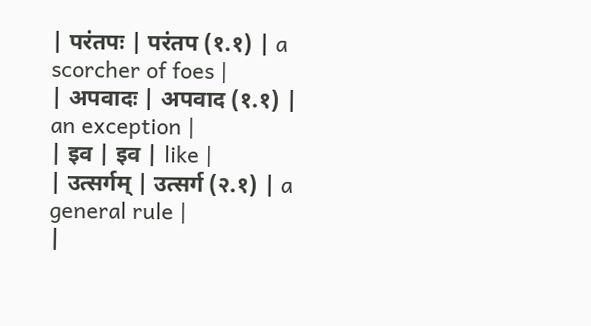| परंतपः | परंतप (१.१) | a scorcher of foes |
| अपवादः | अपवाद (१.१) | an exception |
| इव | इव | like |
| उत्सर्गम् | उत्सर्ग (२.१) | a general rule |
|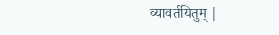व्यावर्तयितुम् |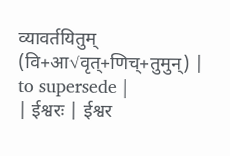व्यावर्तयितुम् (वि+आ√वृत्+णिच्+तुमुन्) | to supersede |
| ईश्वरः | ईश्वर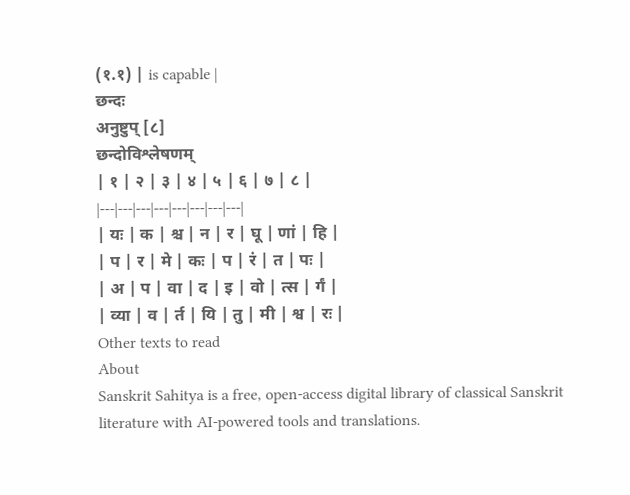(१.१) | is capable |
छन्दः
अनुष्टुप् [८]
छन्दोविश्लेषणम्
| १ | २ | ३ | ४ | ५ | ६ | ७ | ८ |
|---|---|---|---|---|---|---|---|
| यः | क | श्च | न | र | घू | णां | हि |
| प | र | मे | कः | प | रं | त | पः |
| अ | प | वा | द | इ | वो | त्स | र्गं |
| व्या | व | र्त | यि | तु | मी | श्व | रः |
Other texts to read
About
Sanskrit Sahitya is a free, open-access digital library of classical Sanskrit literature with AI-powered tools and translations.